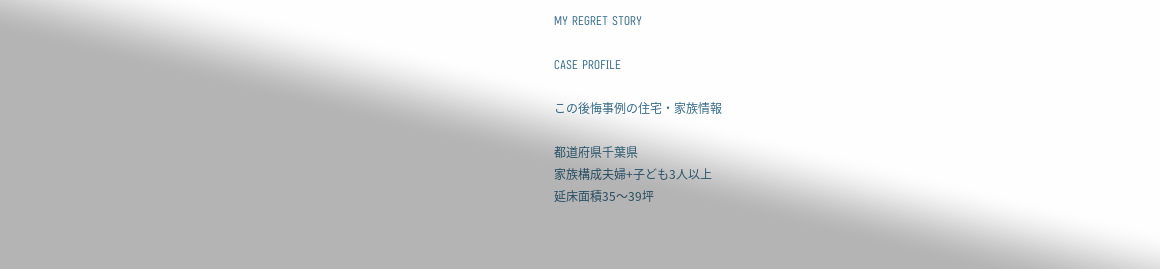MY REGRET STORY

CASE PROFILE

この後悔事例の住宅・家族情報

都道府県千葉県
家族構成夫婦+子ども3人以上
延床面積35〜39坪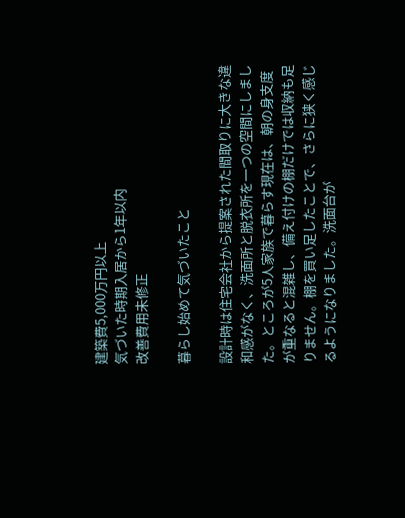建築費5,000万円以上
気づいた時期入居から1年以内
改善費用未修正

暮らし始めて気づいたこと

設計時は住宅会社から提案された間取りに大きな違和感がなく、洗面所と脱衣所を一つの空間にしました。ところが5人家族で暮らす現在は、朝の身支度が重なると混雑し、備え付けの棚だけでは収納も足りません。棚を買い足したことで、さらに狭く感じるようになりました。洗面台が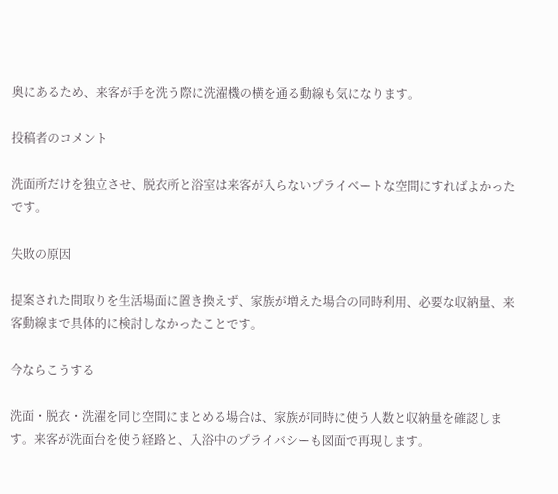奥にあるため、来客が手を洗う際に洗濯機の横を通る動線も気になります。

投稿者のコメント

洗面所だけを独立させ、脱衣所と浴室は来客が入らないプライベートな空間にすればよかったです。

失敗の原因

提案された間取りを生活場面に置き換えず、家族が増えた場合の同時利用、必要な収納量、来客動線まで具体的に検討しなかったことです。

今ならこうする

洗面・脱衣・洗濯を同じ空間にまとめる場合は、家族が同時に使う人数と収納量を確認します。来客が洗面台を使う経路と、入浴中のプライバシーも図面で再現します。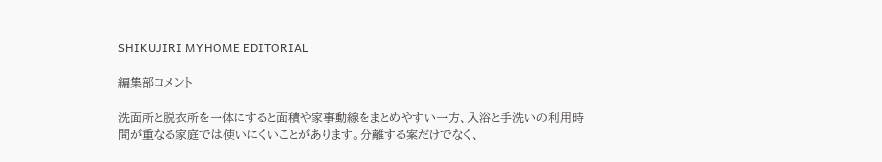SHIKUJIRI MYHOME EDITORIAL

編集部コメント

洗面所と脱衣所を一体にすると面積や家事動線をまとめやすい一方、入浴と手洗いの利用時間が重なる家庭では使いにくいことがあります。分離する案だけでなく、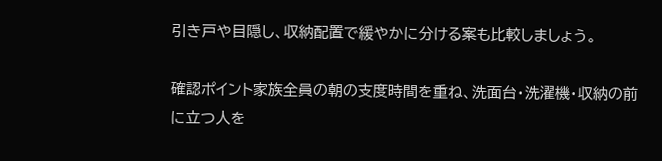引き戸や目隠し、収納配置で緩やかに分ける案も比較しましょう。

確認ポイント家族全員の朝の支度時間を重ね、洗面台・洗濯機・収納の前に立つ人を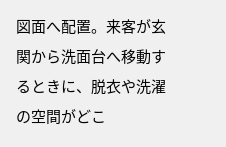図面へ配置。来客が玄関から洗面台へ移動するときに、脱衣や洗濯の空間がどこ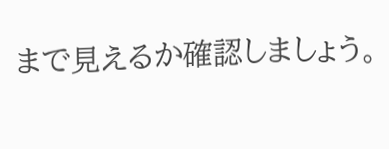まで見えるか確認しましょう。